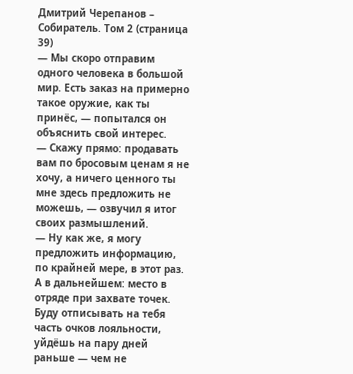Дмитрий Черепанов – Собиратель. Том 2 (страница 39)
— Мы скоро отправим одного человека в большой мир. Есть заказ на примерно такое оружие, как ты принёс, — попытался он объяснить свой интерес.
— Скажу прямо: продавать вам по бросовым ценам я не хочу, а ничего ценного ты мне здесь предложить не можешь, — озвучил я итог своих размышлений.
— Ну как же, я могу предложить информацию, по крайней мере, в этот раз. А в дальнейшем: место в отряде при захвате точек. Буду отписывать на тебя часть очков лояльности, уйдёшь на пару дней раньше — чем не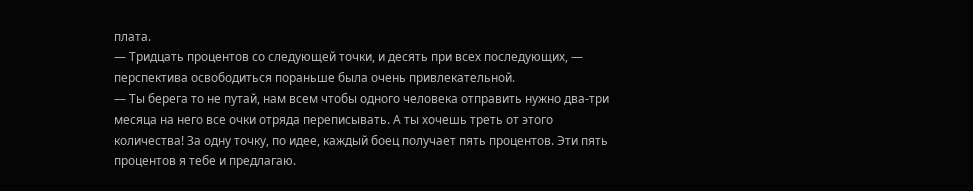плата.
— Тридцать процентов со следующей точки, и десять при всех последующих, — перспектива освободиться пораньше была очень привлекательной.
— Ты берега то не путай, нам всем чтобы одного человека отправить нужно два-три месяца на него все очки отряда переписывать. А ты хочешь треть от этого количества! За одну точку, по идее, каждый боец получает пять процентов. Эти пять процентов я тебе и предлагаю.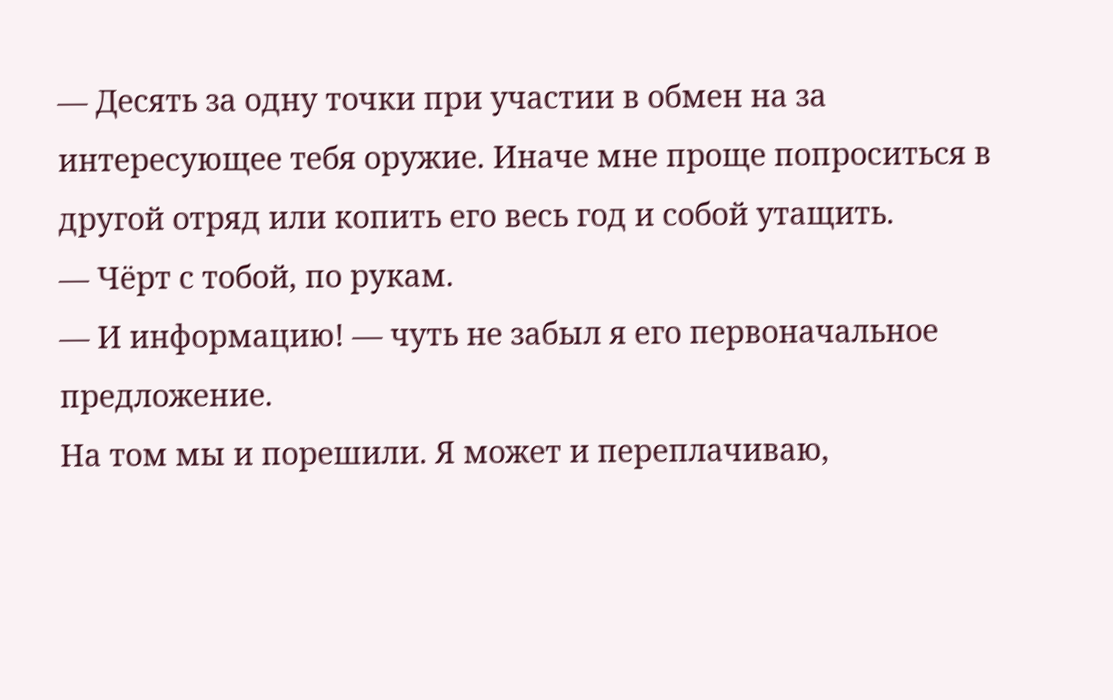— Десять за одну точки при участии в обмен на за интересующее тебя оружие. Иначе мне проще попроситься в другой отряд или копить его весь год и собой утащить.
— Чёрт с тобой, по рукам.
— И информацию! — чуть не забыл я его первоначальное предложение.
На том мы и порешили. Я может и переплачиваю,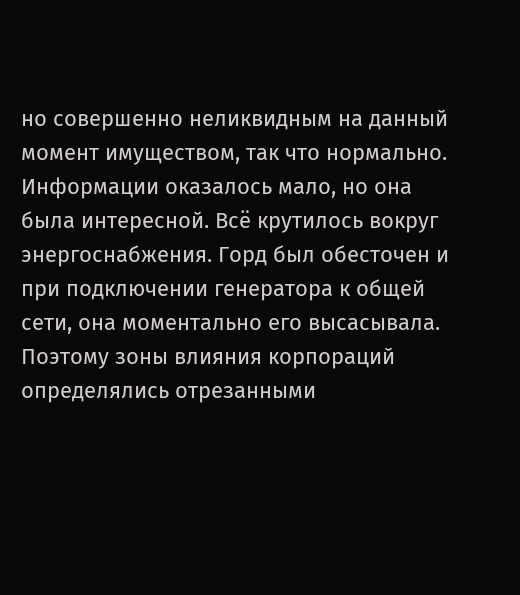но совершенно неликвидным на данный момент имуществом, так что нормально.
Информации оказалось мало, но она была интересной. Всё крутилось вокруг энергоснабжения. Горд был обесточен и при подключении генератора к общей сети, она моментально его высасывала. Поэтому зоны влияния корпораций определялись отрезанными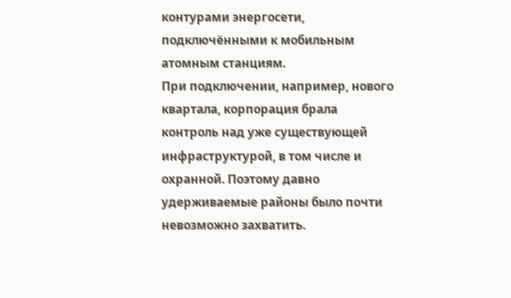контурами энергосети, подключёнными к мобильным атомным станциям.
При подключении, например, нового квартала, корпорация брала контроль над уже существующей инфраструктурой, в том числе и охранной. Поэтому давно удерживаемые районы было почти невозможно захватить.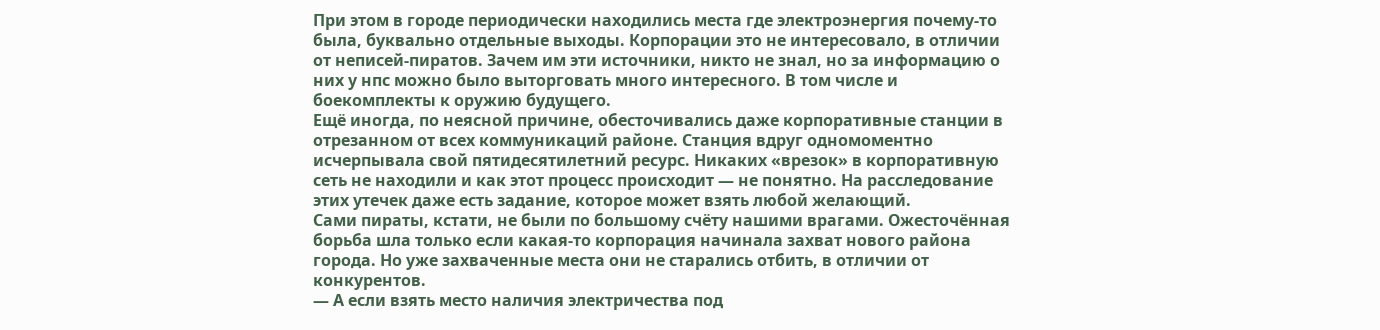При этом в городе периодически находились места где электроэнергия почему-то была, буквально отдельные выходы. Корпорации это не интересовало, в отличии от неписей-пиратов. Зачем им эти источники, никто не знал, но за информацию о них у нпс можно было выторговать много интересного. В том числе и боекомплекты к оружию будущего.
Ещё иногда, по неясной причине, обесточивались даже корпоративные станции в отрезанном от всех коммуникаций районе. Станция вдруг одномоментно исчерпывала свой пятидесятилетний ресурс. Никаких «врезок» в корпоративную сеть не находили и как этот процесс происходит — не понятно. На расследование этих утечек даже есть задание, которое может взять любой желающий.
Сами пираты, кстати, не были по большому счёту нашими врагами. Ожесточённая борьба шла только если какая-то корпорация начинала захват нового района города. Но уже захваченные места они не старались отбить, в отличии от конкурентов.
— А если взять место наличия электричества под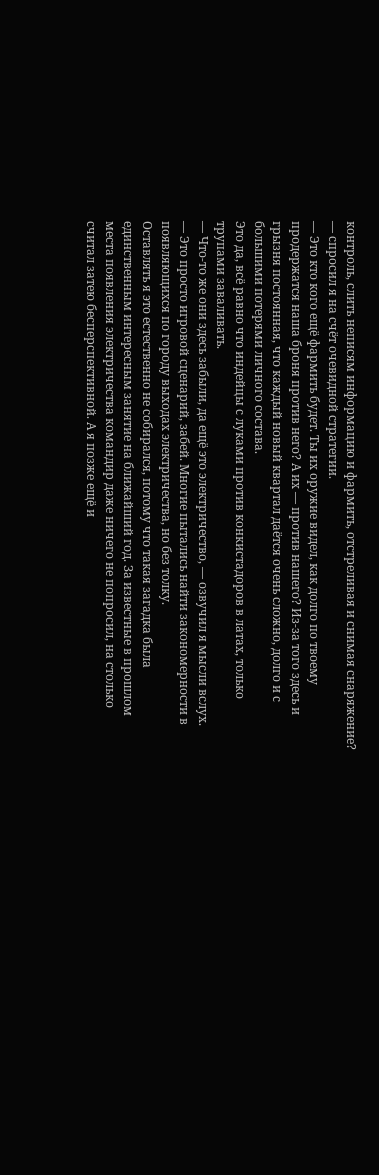контроль, слить неписям информацию и фармить, отстреливая и снимая снаряжение? — спросил я на счёт очевидной стратегии.
— Это кто кого ещё фармить будет. Ты их оружие видел, как долго по твоему продержатся наша броня против него? А их — против нашего? Из-за того здесь и грызня постоянная, что каждый новый квартал даётся очень сложно, долго и с большими потерями личного состава.
Это да, всё равно что индейцы с луками против конкистадоров в латах, только трупами заваливать.
— Что-то же они здесь забыли, да ещё это электричество, — озвучил я мысли вслух.
— Это просто игровой сценарий, забей. Многие пытались найти закономерности в появляющихся по городу выходах электричества, но без толку.
Оставлять я это естественно не собирался, потому что такая загадка была единственным интересным занятие на ближайший год. За известные в прошлом места появления электричества командир даже ничего не попросил, на столько считал затею бесперспективной. А я позже ещё и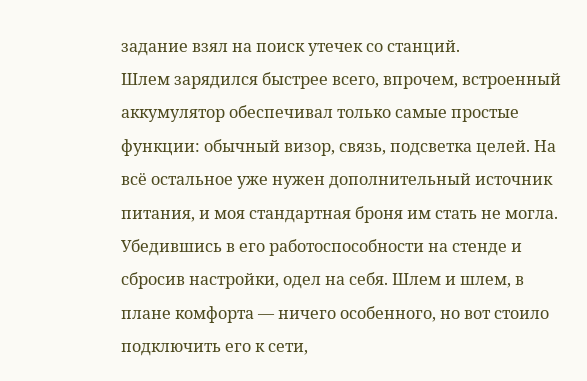задание взял на поиск утечек со станций.
Шлем зарядился быстрее всего, впрочем, встроенный аккумулятор обеспечивал только самые простые функции: обычный визор, связь, подсветка целей. На всё остальное уже нужен дополнительный источник питания, и моя стандартная броня им стать не могла.
Убедившись в его работоспособности на стенде и сбросив настройки, одел на себя. Шлем и шлем, в плане комфорта — ничего особенного, но вот стоило подключить его к сети,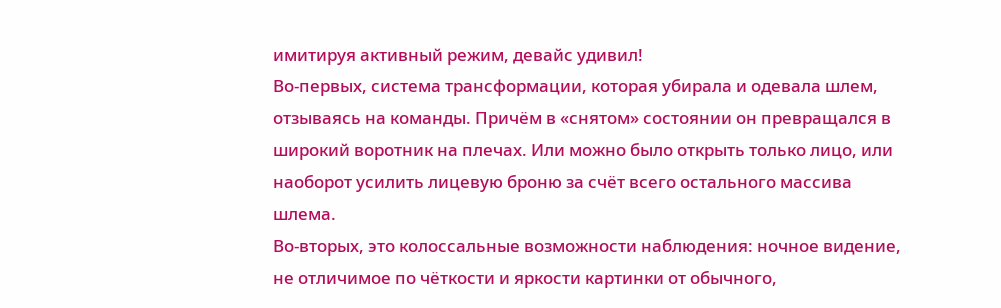имитируя активный режим, девайс удивил!
Во-первых, система трансформации, которая убирала и одевала шлем, отзываясь на команды. Причём в «снятом» состоянии он превращался в широкий воротник на плечах. Или можно было открыть только лицо, или наоборот усилить лицевую броню за счёт всего остального массива шлема.
Во-вторых, это колоссальные возможности наблюдения: ночное видение, не отличимое по чёткости и яркости картинки от обычного,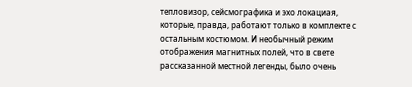тепловизор, сейсмографика и эхо локациая, которые, правда, работают только в комплекте с остальным костюмом. И необычный режим отображения магнитных полей, что в свете рассказанной местной легенды, было очень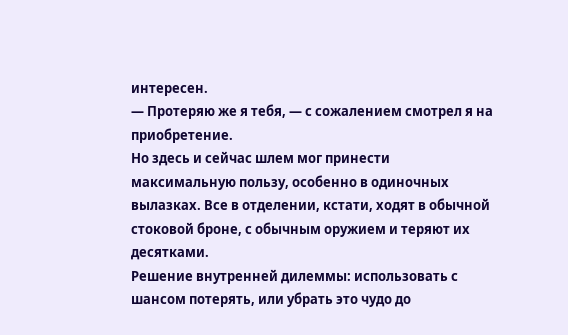интересен.
— Протеряю же я тебя, — с сожалением смотрел я на приобретение.
Но здесь и сейчас шлем мог принести максимальную пользу, особенно в одиночных вылазках. Все в отделении, кстати, ходят в обычной стоковой броне, с обычным оружием и теряют их десятками.
Решение внутренней дилеммы: использовать с шансом потерять, или убрать это чудо до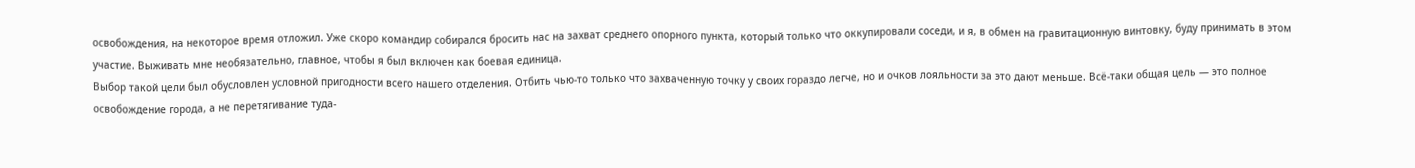освобождения, на некоторое время отложил. Уже скоро командир собирался бросить нас на захват среднего опорного пункта, который только что оккупировали соседи, и я, в обмен на гравитационную винтовку, буду принимать в этом участие. Выживать мне необязательно, главное, чтобы я был включен как боевая единица.
Выбор такой цели был обусловлен условной пригодности всего нашего отделения. Отбить чью-то только что захваченную точку у своих гораздо легче, но и очков лояльности за это дают меньше. Всё-таки общая цель — это полное освобождение города, а не перетягивание туда-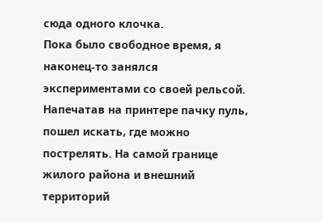сюда одного клочка.
Пока было свободное время, я наконец-то занялся экспериментами со своей рельсой. Напечатав на принтере пачку пуль, пошел искать, где можно пострелять. На самой границе жилого района и внешний территорий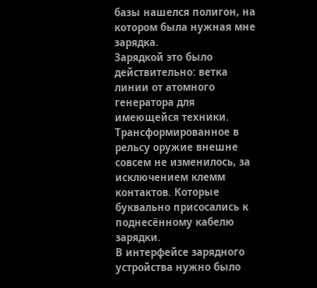базы нашелся полигон, на котором была нужная мне зарядка.
Зарядкой это было действительно: ветка линии от атомного генератора для имеющейся техники. Трансформированное в рельсу оружие внешне совсем не изменилось, за исключением клемм контактов. Которые буквально присосались к поднесённому кабелю зарядки.
В интерфейсе зарядного устройства нужно было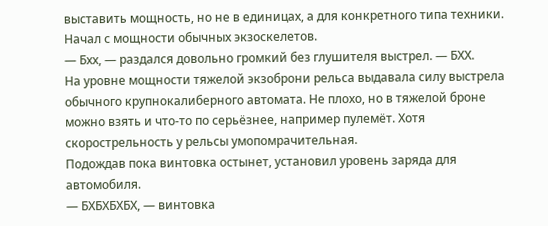выставить мощность, но не в единицах, а для конкретного типа техники. Начал с мощности обычных экзоскелетов.
— Бхх, — раздался довольно громкий без глушителя выстрел. — БXX.
На уровне мощности тяжелой экзоброни рельса выдавала силу выстрела обычного крупнокалиберного автомата. Не плохо, но в тяжелой броне можно взять и что-то по серьёзнее, например пулемёт. Хотя скорострельность у рельсы умопомрачительная.
Подождав пока винтовка остынет, установил уровень заряда для автомобиля.
— БХБХБХБХ, — винтовка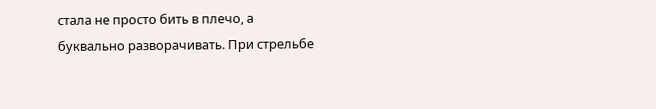стала не просто бить в плечо, а буквально разворачивать. При стрельбе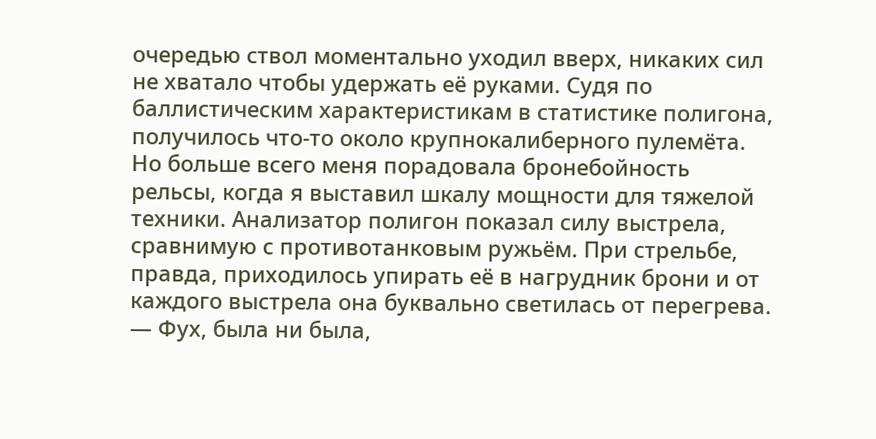очередью ствол моментально уходил вверх, никаких сил не хватало чтобы удержать её руками. Судя по баллистическим характеристикам в статистике полигона, получилось что-то около крупнокалиберного пулемёта.
Но больше всего меня порадовала бронебойность рельсы, когда я выставил шкалу мощности для тяжелой техники. Анализатор полигон показал силу выстрела, сравнимую с противотанковым ружьём. При стрельбе, правда, приходилось упирать её в нагрудник брони и от каждого выстрела она буквально светилась от перегрева.
— Фух, была ни была,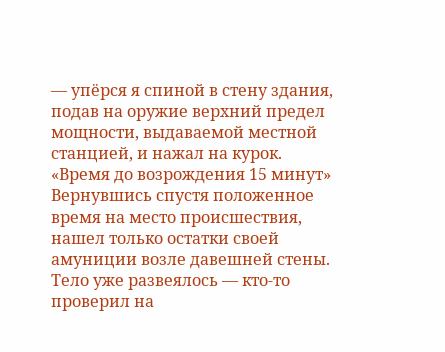— упёрся я спиной в стену здания, подав на оружие верхний предел мощности, выдаваемой местной станцией, и нажал на курок.
«Время до возрождения 15 минут»
Вернувшись спустя положенное время на место происшествия, нашел только остатки своей амуниции возле давешней стены. Тело уже развеялось — кто-то проверил на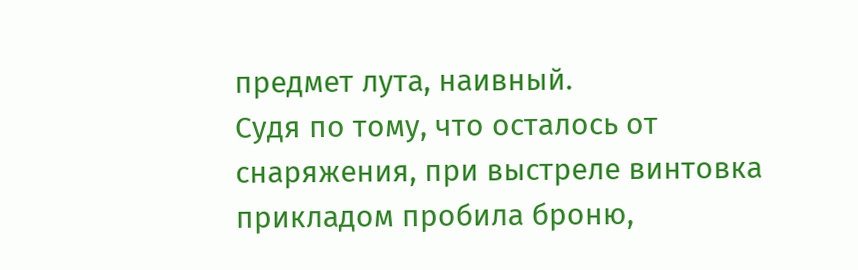предмет лута, наивный.
Судя по тому, что осталось от снаряжения, при выстреле винтовка прикладом пробила броню,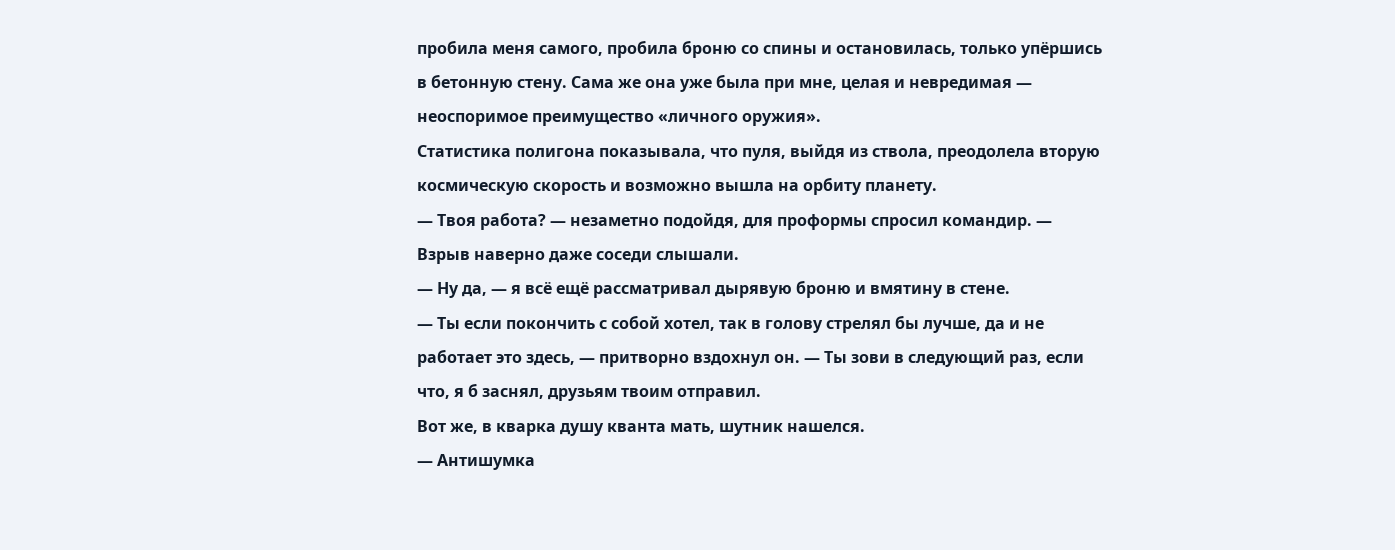пробила меня самого, пробила броню со спины и остановилась, только упёршись в бетонную стену. Сама же она уже была при мне, целая и невредимая — неоспоримое преимущество «личного оружия».
Статистика полигона показывала, что пуля, выйдя из ствола, преодолела вторую космическую скорость и возможно вышла на орбиту планету.
— Твоя работа? — незаметно подойдя, для проформы спросил командир. — Взрыв наверно даже соседи слышали.
— Ну да, — я всё ещё рассматривал дырявую броню и вмятину в стене.
— Ты если покончить с собой хотел, так в голову стрелял бы лучше, да и не работает это здесь, — притворно вздохнул он. — Ты зови в следующий раз, если что, я б заснял, друзьям твоим отправил.
Вот же, в кварка душу кванта мать, шутник нашелся.
— Антишумка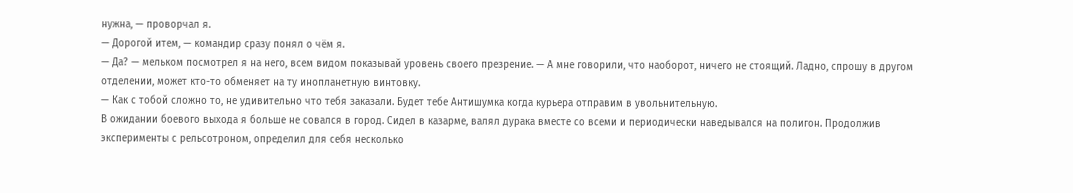нужна, — проворчал я.
— Дорогой итем, — командир сразу понял о чём я.
— Да? — мельком посмотрел я на него, всем видом показывай уровень своего презрение. — А мне говорили, что наоборот, ничего не стоящий. Ладно, спрошу в другом отделении, может кто-то обменяет на ту инопланетную винтовку.
— Как с тобой сложно то, не удивительно что тебя заказали. Будет тебе Антишумка когда курьера отправим в увольнительную.
В ожидании боевого выхода я больше не совался в город. Сидел в казарме, валял дурака вместе со всеми и периодически наведывался на полигон. Продолжив эксперименты с рельсотроном, определил для себя несколько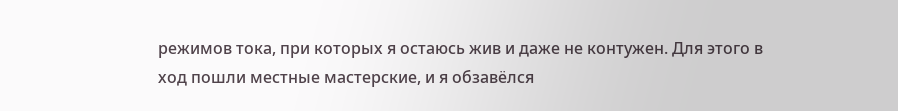режимов тока, при которых я остаюсь жив и даже не контужен. Для этого в ход пошли местные мастерские, и я обзавёлся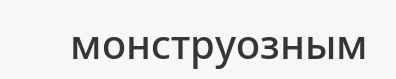монструозным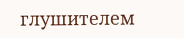глушителем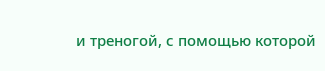и треногой, с помощью которой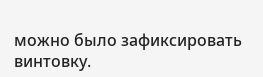можно было зафиксировать винтовку.